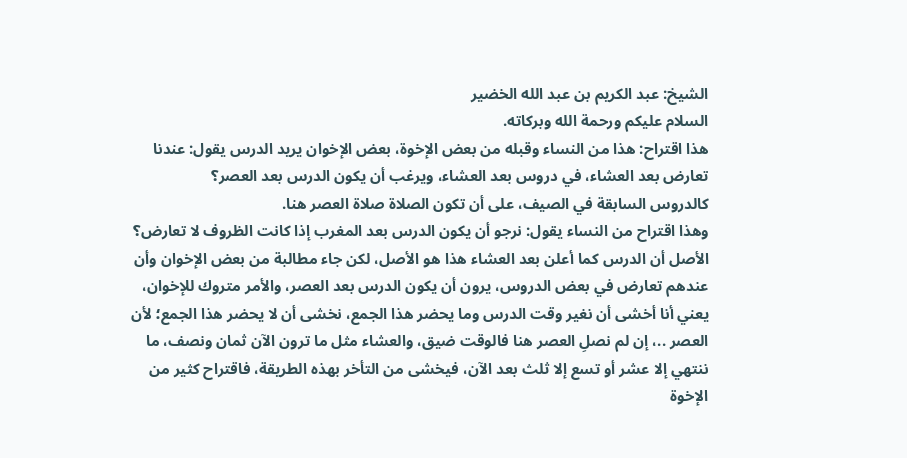الشيخ: عبد الكريم بن عبد الله الخضير
السلام عليكم ورحمة الله وبركاته.
هذا اقتراح: هذا من النساء وقبله من بعض الإخوة، بعض الإخوان يريد الدرس يقول: عندنا تعارض بعد العشاء، في دروس بعد العشاء، ويرغب أن يكون الدرس بعد العصر؟
كالدروس السابقة في الصيف، على أن تكون الصلاة صلاة العصر هنا.
وهذا اقتراح من النساء يقول: نرجو أن يكون الدرس بعد المغرب إذا كانت الظروف لا تعارض؟
الأصل أن الدرس كما أعلن بعد العشاء هذا هو الأصل، لكن جاء مطالبة من بعض الإخوان وأن عندهم تعارض في بعض الدروس، يرون أن يكون الدرس بعد العصر، والأمر متروك للإخوان، يعني أنا أخشى أن نغير وقت الدرس وما يحضر هذا الجمع، نخشى أن لا يحضر هذا الجمع؛ لأن العصر ..، إن لم نصلِ العصر هنا فالوقت ضيق، والعشاء مثل ما ترون الآن ثمان ونصف، ما ننتهي إلا عشر أو تسع إلا ثلث بعد الآن، فيخشى من التأخر بهذه الطريقة، فاقتراح كثير من الإخوة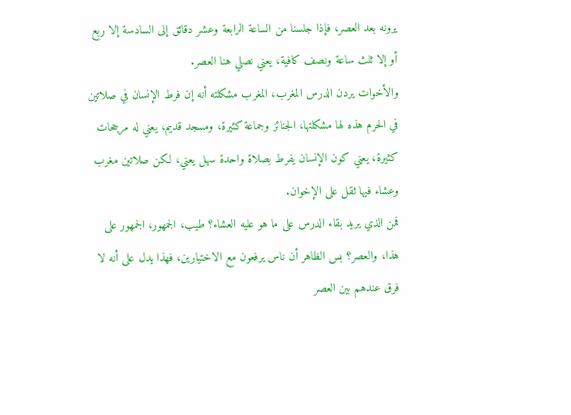يرونه بعد العصر، فإذا جلسنا من الساعة الرابعة وعشر دقائق إلى السادسة إلا ربع أو إلا ثلث ساعة ونصف كافية، يعني نصلي هنا العصر.
والأخوات يردن الدرس المغرب، المغرب مشكلته أنه إن فرط الإنسان في صلاتين في الحرم هذه لها مشكلتها، الجنائز وجماعة كثيرة، ومسجد قديم، يعني له مرجحات كثيرة، يعني كون الإنسان يفرط بصلاة واحدة سهل يعني، لكن صلاتين مغرب وعشاء فيها ثقل على الإخوان.
فمن الذي يريد بقاء الدرس على ما هو عليه العشاء؟ طيب، الجمهور، الجمهور على هذا، والعصر؟ بس الظاهر أن ناس يرفعون مع الاختيارين، فهذا يدل على أنه لا فرق عندهم بين العصر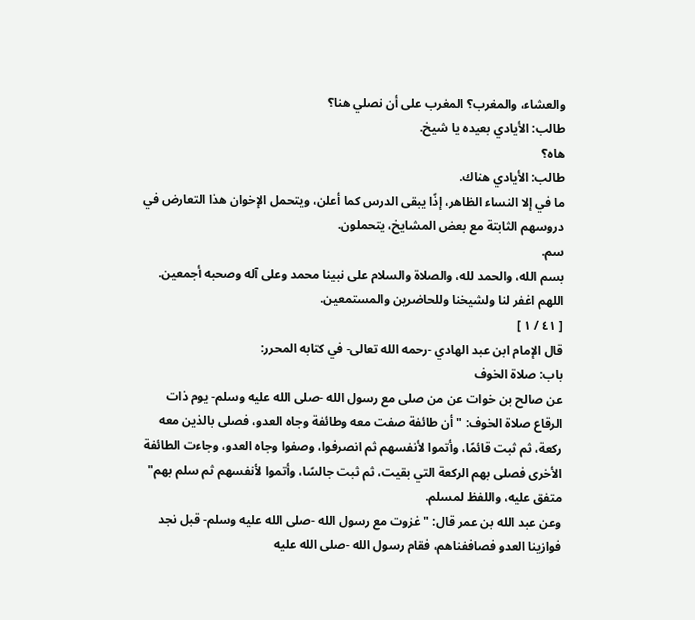والعشاء، والمغرب؟ المغرب على أن نصلي هنا؟
طالب: الأيادي بعيده يا شيخ.
هاه؟
طالب: الأيادي هناك.
ما في إلا النساء الظاهر، إذًا يبقى الدرس كما أعلن، ويتحمل الإخوان هذا التعارض في دروسهم الثابتة مع بعض المشايخ، يتحملون.
سم.
بسم الله، والحمد لله، والصلاة والسلام على نبينا محمد وعلى آله وصحبه أجمعين.
اللهم اغفر لنا ولشيخنا وللحاضرين والمستمعين.
[ ٤١ / ١ ]
قال الإمام ابن عبد الهادي -رحمه الله تعالى- في كتابه المحرر:
باب: صلاة الخوف
عن صالح بن خوات عن من صلى مع رسول الله -صلى الله عليه وسلم- يوم ذات الرقاع صلاة الخوف: "أن طائفة صفت معه وطائفة وجاه العدو، فصلى بالذين معه ركعة، ثم ثبت قائمًا، وأتموا لأنفسهم ثم انصرفوا، وصفوا وجاه العدو، وجاءت الطائفة الأخرى فصلى بهم الركعة التي بقيت، ثم ثبت جالسًا، وأتموا لأنفسهم ثم سلم بهم" متفق عليه، واللفظ لمسلم.
وعن عبد الله بن عمر قال: "غزوت مع رسول الله -صلى الله عليه وسلم- قبل نجد فوازينا العدو فصاففناهم، فقام رسول الله -صلى الله عليه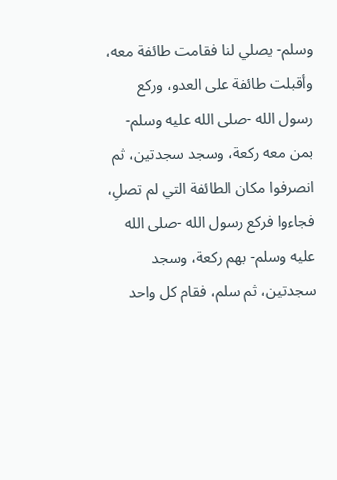وسلم- يصلي لنا فقامت طائفة معه، وأقبلت طائفة على العدو، وركع رسول الله -صلى الله عليه وسلم- بمن معه ركعة، وسجد سجدتين، ثم انصرفوا مكان الطائفة التي لم تصلِ، فجاءوا فركع رسول الله -صلى الله عليه وسلم- بهم ركعة، وسجد سجدتين، ثم سلم، فقام كل واحد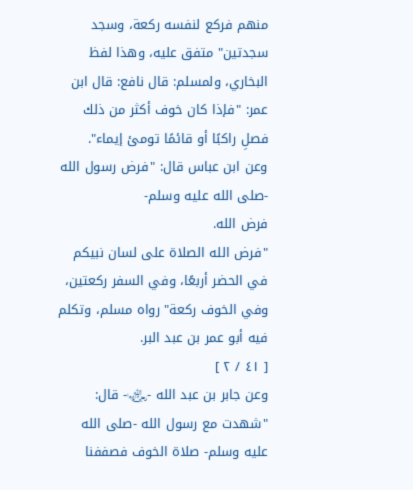منهم فركع لنفسه ركعة، وسجد سجدتين" متفق عليه، وهذا لفظ البخاري، ولمسلم: قال نافع: قال ابن عمر: "فإذا كان خوف أكثر من ذلك فصلِ راكبًا أو قائمًا تومئ إيماء".
وعن ابن عباس قال: "فرض رسول الله -صلى الله عليه وسلم-
فرض الله.
"فرض الله الصلاة على لسان نبيكم في الحضر أربعًا، وفي السفر ركعتين، وفي الخوف ركعة" رواه مسلم، وتكلم فيه أبو عمر بن عبد البر.
[ ٤١ / ٢ ]
وعن جابر بن عبد الله -﵄- قال: "شهدت مع رسول الله -صلى الله عليه وسلم- صلاة الخوف فصففنا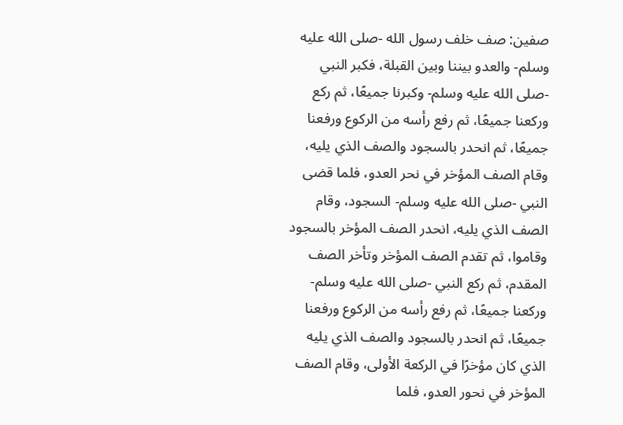صفين: صف خلف رسول الله -صلى الله عليه وسلم- والعدو بيننا وبين القبلة، فكبر النبي -صلى الله عليه وسلم- وكبرنا جميعًا، ثم ركع وركعنا جميعًا، ثم رفع رأسه من الركوع ورفعنا جميعًا، ثم انحدر بالسجود والصف الذي يليه، وقام الصف المؤخر في نحر العدو، فلما قضى النبي -صلى الله عليه وسلم- السجود، وقام الصف الذي يليه، انحدر الصف المؤخر بالسجود وقاموا، ثم تقدم الصف المؤخر وتأخر الصف المقدم، ثم ركع النبي -صلى الله عليه وسلم- وركعنا جميعًا، ثم رفع رأسه من الركوع ورفعنا جميعًا، ثم انحدر بالسجود والصف الذي يليه الذي كان مؤخرًا في الركعة الأولى، وقام الصف المؤخر في نحور العدو، فلما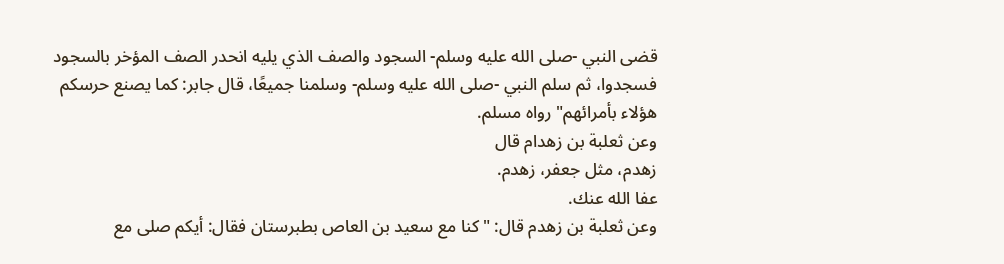قضى النبي -صلى الله عليه وسلم- السجود والصف الذي يليه انحدر الصف المؤخر بالسجود فسجدوا، ثم سلم النبي -صلى الله عليه وسلم- وسلمنا جميعًا، قال جابر: كما يصنع حرسكم هؤلاء بأمرائهم" رواه مسلم.
وعن ثعلبة بن زهدام قال
زهدم، مثل جعفر، زهدم.
عفا الله عنك.
وعن ثعلبة بن زهدم قال: "كنا مع سعيد بن العاص بطبرستان فقال: أيكم صلى مع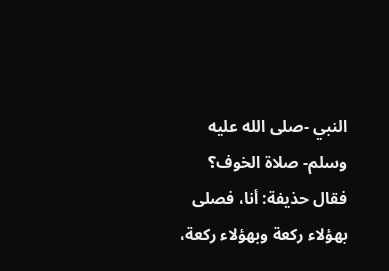النبي -صلى الله عليه وسلم- صلاة الخوف؟ فقال حذيفة: أنا، فصلى بهؤلاء ركعة وبهؤلاء ركعة،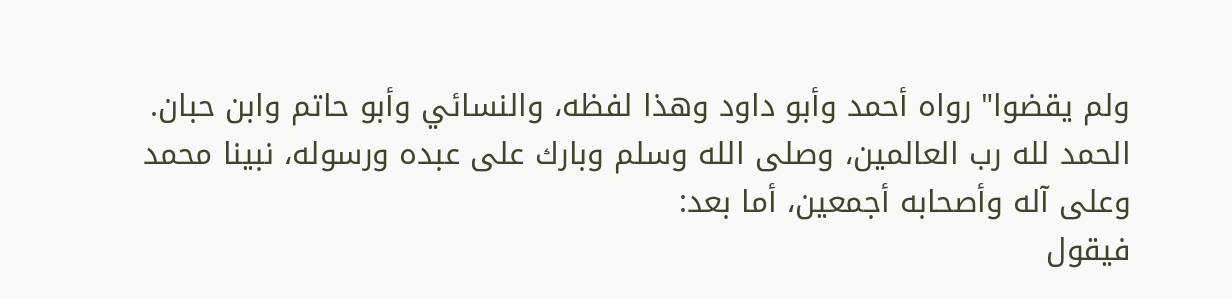ولم يقضوا" رواه أحمد وأبو داود وهذا لفظه، والنسائي وأبو حاتم وابن حبان.
الحمد لله رب العالمين، وصلى الله وسلم وبارك على عبده ورسوله، نبينا محمد وعلى آله وأصحابه أجمعين، أما بعد:
فيقول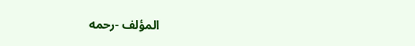المؤلف -رحمه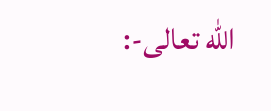الله تعالى-: